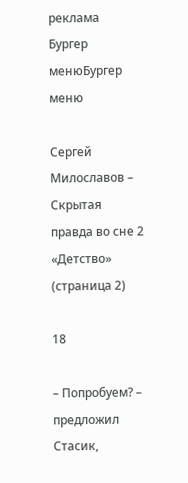реклама
Бургер менюБургер меню

Сергей Милославов – Скрытая правда во сне 2 «Детство» (страница 2)

18

– Попробуем? – предложил Стасик,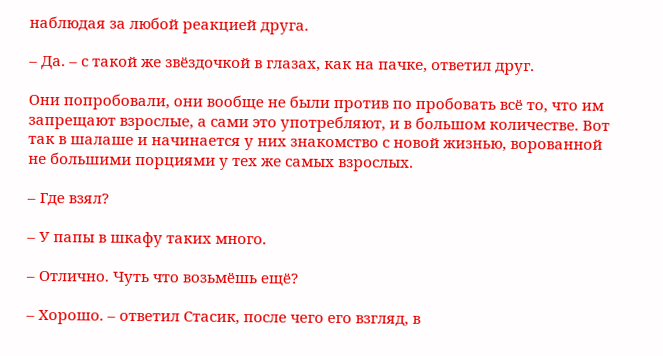наблюдая за любой реакцией друга.

– Да. – с такой же звёздочкой в глазах, как на пачке, ответил друг.

Они попробовали, они вообще не были против по пробовать всё то, что им запрещают взрослые, а сами это употребляют, и в большом количестве. Вот так в шалаше и начинается у них знакомство с новой жизнью, ворованной не большими порциями у тех же самых взрослых.

– Где взял?

– У папы в шкафу таких много.

– Отлично. Чуть что возьмёшь ещё?

– Хорошо. – ответил Стасик, после чего его взгляд, в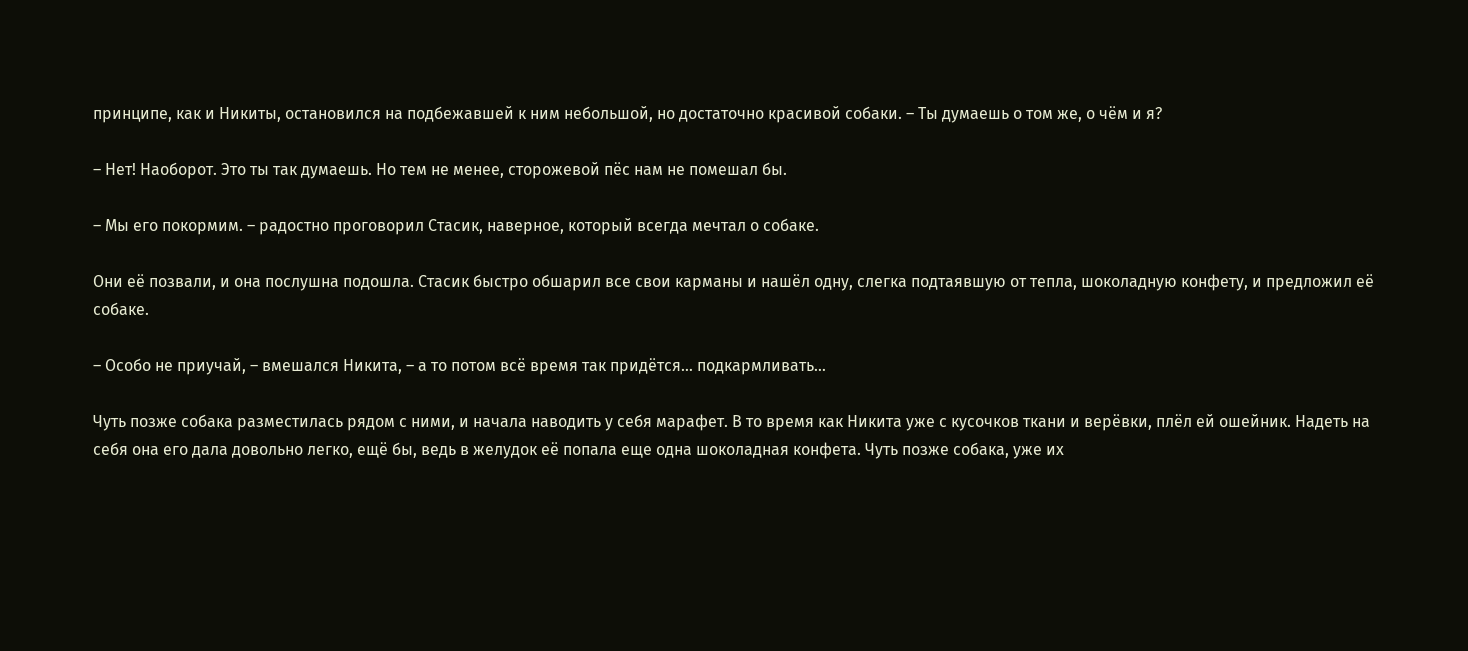принципе, как и Никиты, остановился на подбежавшей к ним небольшой, но достаточно красивой собаки. – Ты думаешь о том же, о чём и я?

– Нет! Наоборот. Это ты так думаешь. Но тем не менее, сторожевой пёс нам не помешал бы.

– Мы его покормим. – радостно проговорил Стасик, наверное, который всегда мечтал о собаке.

Они её позвали, и она послушна подошла. Стасик быстро обшарил все свои карманы и нашёл одну, слегка подтаявшую от тепла, шоколадную конфету, и предложил её собаке.

– Особо не приучай, – вмешался Никита, – а то потом всё время так придётся… подкармливать…

Чуть позже собака разместилась рядом с ними, и начала наводить у себя марафет. В то время как Никита уже с кусочков ткани и верёвки, плёл ей ошейник. Надеть на себя она его дала довольно легко, ещё бы, ведь в желудок её попала еще одна шоколадная конфета. Чуть позже собака, уже их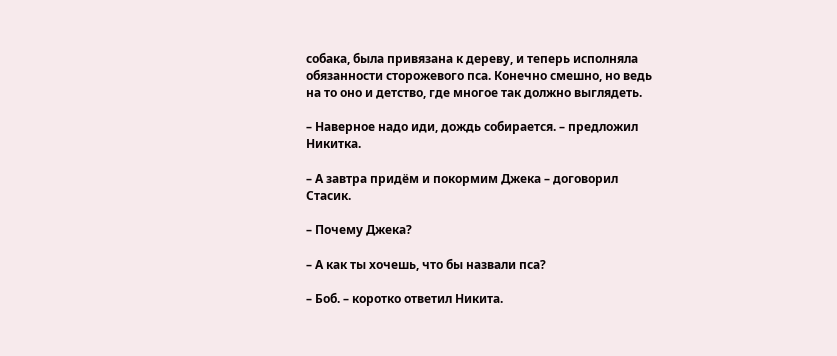собака, была привязана к дереву, и теперь исполняла обязанности сторожевого пса. Конечно смешно, но ведь на то оно и детство, где многое так должно выглядеть.

– Наверное надо иди, дождь собирается. – предложил Никитка.

– А завтра придём и покормим Джека – договорил Стасик.

– Почему Джека?

– А как ты хочешь, что бы назвали пса?

– Боб. – коротко ответил Никита.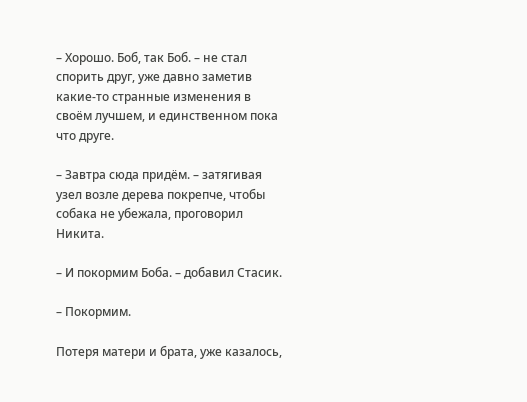– Хорошо. Боб, так Боб. – не стал спорить друг, уже давно заметив какие-то странные изменения в своём лучшем, и единственном пока что друге.

– Завтра сюда придём. – затягивая узел возле дерева покрепче, чтобы собака не убежала, проговорил Никита.

– И покормим Боба. – добавил Стасик.

– Покормим.

Потеря матери и брата, уже казалось,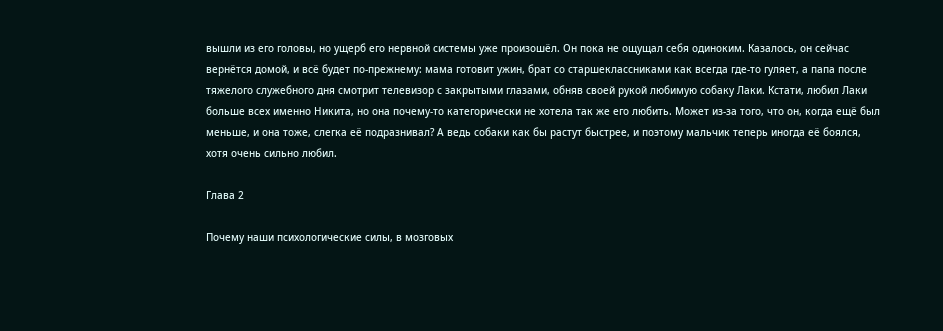вышли из его головы, но ущерб его нервной системы уже произошёл. Он пока не ощущал себя одиноким. Казалось, он сейчас вернётся домой, и всё будет по-прежнему: мама готовит ужин, брат со старшеклассниками как всегда где-то гуляет, а папа после тяжелого служебного дня смотрит телевизор с закрытыми глазами, обняв своей рукой любимую собаку Лаки. Кстати, любил Лаки больше всех именно Никита, но она почему-то категорически не хотела так же его любить. Может из-за того, что он, когда ещё был меньше, и она тоже, слегка её подразнивал? А ведь собаки как бы растут быстрее, и поэтому мальчик теперь иногда её боялся, хотя очень сильно любил.

Глава 2

Почему наши психологические силы, в мозговых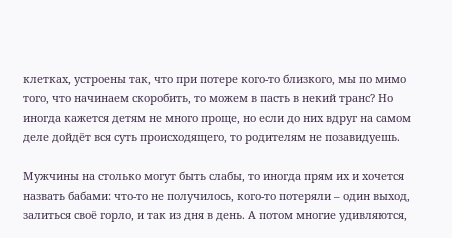клетках, устроены так, что при потере кого-то близкого, мы по мимо того, что начинаем скоробить, то можем в пасть в некий транс? Но иногда кажется детям не много проще, но если до них вдруг на самом деле дойдёт вся суть происходящего, то родителям не позавидуешь.

Мужчины на столько могут быть слабы, то иногда прям их и хочется назвать бабами: что-то не получилось, кого-то потеряли – один выход, залиться своё горло, и так из дня в день. А потом многие удивляются,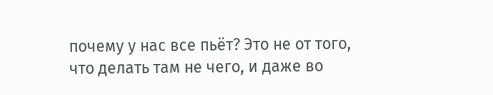почему у нас все пьёт? Это не от того, что делать там не чего, и даже во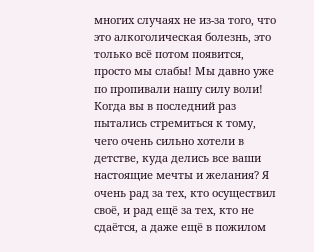многих случаях не из-за того, что это алкоголическая болезнь, это только всё потом появится, просто мы слабы! Мы давно уже по пропивали нашу силу воли! Когда вы в последний раз пытались стремиться к тому, чего очень сильно хотели в детстве, куда делись все ваши настоящие мечты и желания? Я очень рад за тех, кто осуществил своё, и рад ещё за тех, кто не сдаётся, а даже ещё в пожилом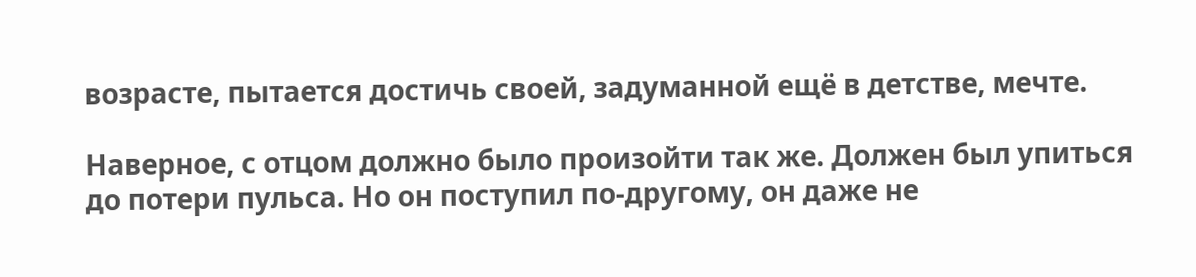возрасте, пытается достичь своей, задуманной ещё в детстве, мечте.

Наверное, с отцом должно было произойти так же. Должен был упиться до потери пульса. Но он поступил по-другому, он даже не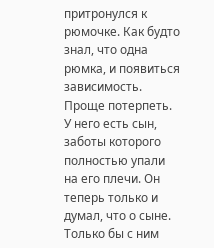притронулся к рюмочке. Как будто знал, что одна рюмка, и появиться зависимость. Проще потерпеть. У него есть сын, заботы которого полностью упали на его плечи. Он теперь только и думал, что о сыне. Только бы с ним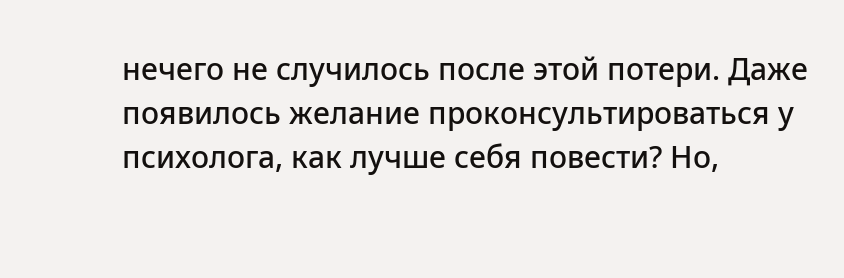нечего не случилось после этой потери. Даже появилось желание проконсультироваться у психолога, как лучше себя повести? Но,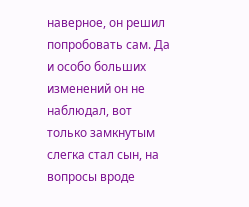наверное, он решил попробовать сам. Да и особо больших изменений он не наблюдал, вот только замкнутым слегка стал сын, на вопросы вроде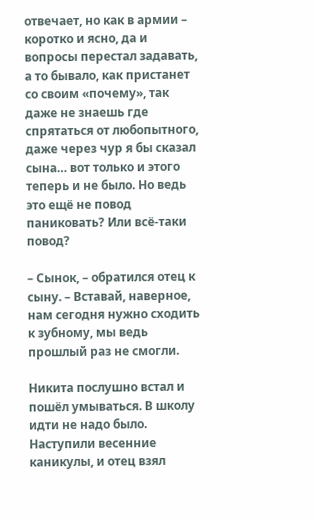отвечает, но как в армии – коротко и ясно, да и вопросы перестал задавать, а то бывало, как пристанет со своим «почему», так даже не знаешь где спрятаться от любопытного, даже через чур я бы сказал сына… вот только и этого теперь и не было. Но ведь это ещё не повод паниковать? Или всё-таки повод?

– Сынок, – обратился отец к сыну. – Вставай, наверное, нам сегодня нужно сходить к зубному, мы ведь прошлый раз не смогли.

Никита послушно встал и пошёл умываться. В школу идти не надо было. Наступили весенние каникулы, и отец взял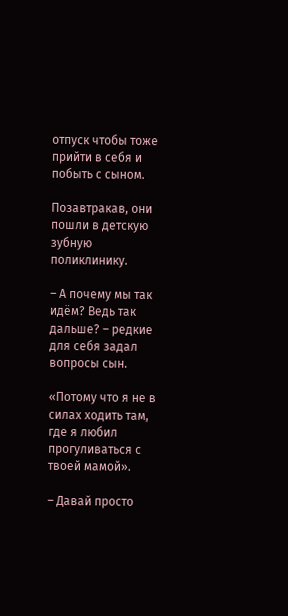отпуск чтобы тоже прийти в себя и побыть с сыном.

Позавтракав, они пошли в детскую зубную поликлинику.

– А почему мы так идём? Ведь так дальше? – редкие для себя задал вопросы сын.

«Потому что я не в силах ходить там, где я любил прогуливаться с твоей мамой».

– Давай просто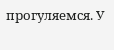прогуляемся. У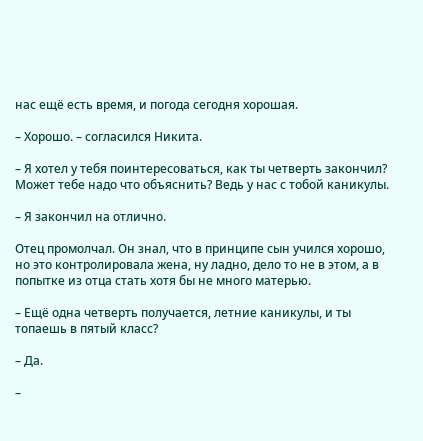нас ещё есть время, и погода сегодня хорошая.

– Хорошо. – согласился Никита.

– Я хотел у тебя поинтересоваться, как ты четверть закончил? Может тебе надо что объяснить? Ведь у нас с тобой каникулы.

– Я закончил на отлично.

Отец промолчал. Он знал, что в принципе сын учился хорошо, но это контролировала жена, ну ладно, дело то не в этом, а в попытке из отца стать хотя бы не много матерью.

– Ещё одна четверть получается, летние каникулы, и ты топаешь в пятый класс?

– Да.

–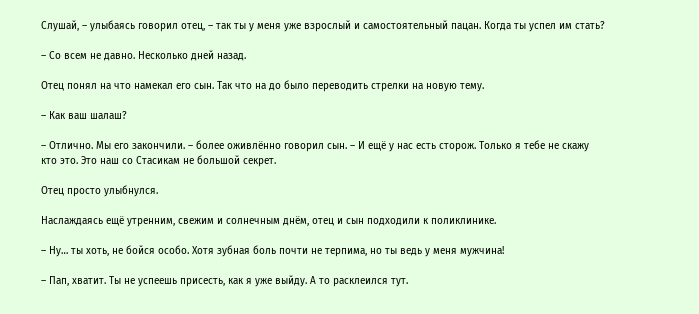Слушай, – улыбаясь говорил отец, – так ты у меня уже взрослый и самостоятельный пацан. Когда ты успел им стать?

– Со всем не давно. Несколько дней назад.

Отец понял на что намекал его сын. Так что на до было переводить стрелки на новую тему.

– Как ваш шалаш?

– Отлично. Мы его закончили. – более оживлённо говорил сын. – И ещё у нас есть сторож. Только я тебе не скажу кто это. Это наш со Стасикам не большой секрет.

Отец просто улыбнулся.

Наслаждаясь ещё утренним, свежим и солнечным днём, отец и сын подходили к поликлинике.

– Ну… ты хоть, не бойся особо. Хотя зубная боль почти не терпима, но ты ведь у меня мужчина!

– Пап, хватит. Ты не успеешь присесть, как я уже выйду. А то расклеился тут.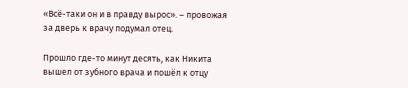«Всё-таки он и в правду вырос». – провожая за дверь к врачу подумал отец.

Прошло где-то минут десять, как Никита вышел от зубного врача и пошёл к отцу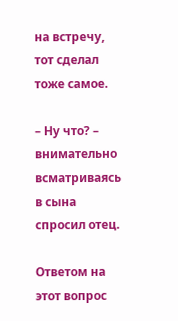на встречу, тот сделал тоже самое.

– Ну что? – внимательно всматриваясь в сына спросил отец.

Ответом на этот вопрос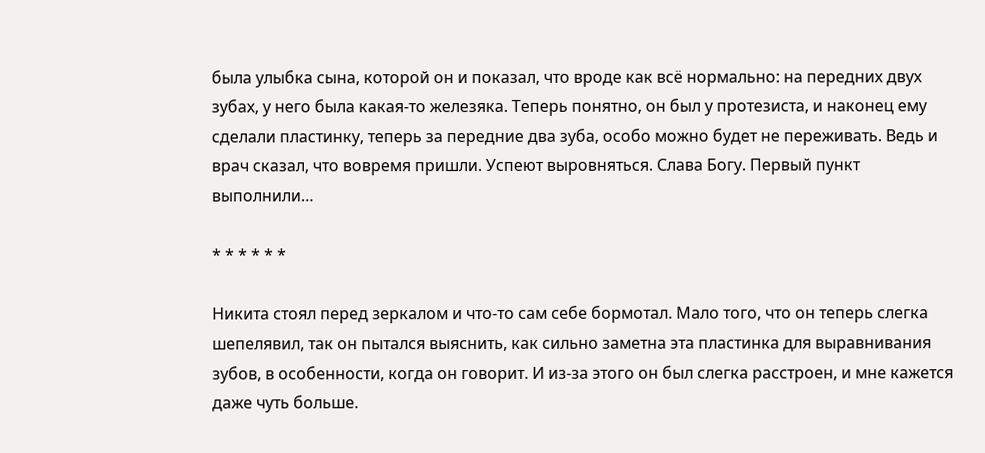была улыбка сына, которой он и показал, что вроде как всё нормально: на передних двух зубах, у него была какая-то железяка. Теперь понятно, он был у протезиста, и наконец ему сделали пластинку, теперь за передние два зуба, особо можно будет не переживать. Ведь и врач сказал, что вовремя пришли. Успеют выровняться. Слава Богу. Первый пункт выполнили…

* * * * * *

Никита стоял перед зеркалом и что-то сам себе бормотал. Мало того, что он теперь слегка шепелявил, так он пытался выяснить, как сильно заметна эта пластинка для выравнивания зубов, в особенности, когда он говорит. И из-за этого он был слегка расстроен, и мне кажется даже чуть больше.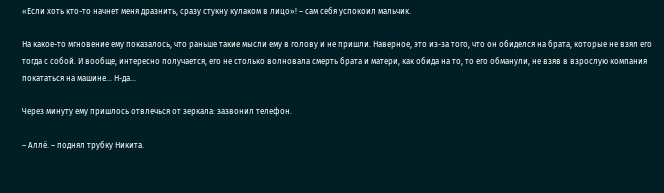«Если хоть кто-то начнет меня дразнить, сразу стукну кулаком в лицо»! – сам себя успокоил мальчик.

На какое-то мгновение ему показалось, что раньше такие мысли ему в голову и не пришли. Наверное, это из-за того, что он обиделся на брата, которые не взял его тогда с собой. И вообще, интересно получается, его не столько волновала смерть брата и матери, как обида на то, то его обманули, не взяв в взрослую компания покататься на машине… Н-да…

Через минуту ему пришлось отвлечься от зеркала: зазвонил телефон.

– Аллё. – поднял трубку Никита.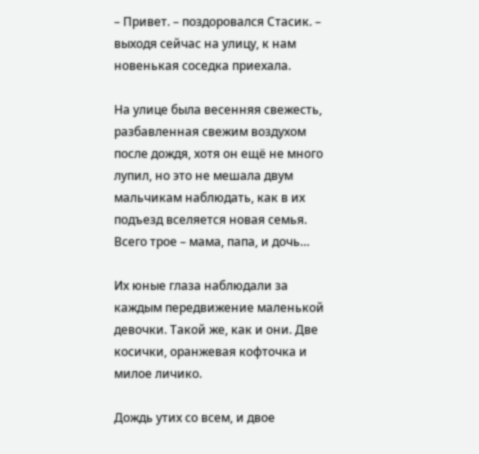– Привет. – поздоровался Стасик. – выходя сейчас на улицу, к нам новенькая соседка приехала.

На улице была весенняя свежесть, разбавленная свежим воздухом после дождя, хотя он ещё не много лупил, но это не мешала двум мальчикам наблюдать, как в их подъезд вселяется новая семья. Всего трое – мама, папа, и дочь…

Их юные глаза наблюдали за каждым передвижение маленькой девочки. Такой же, как и они. Две косички, оранжевая кофточка и милое личико.

Дождь утих со всем, и двое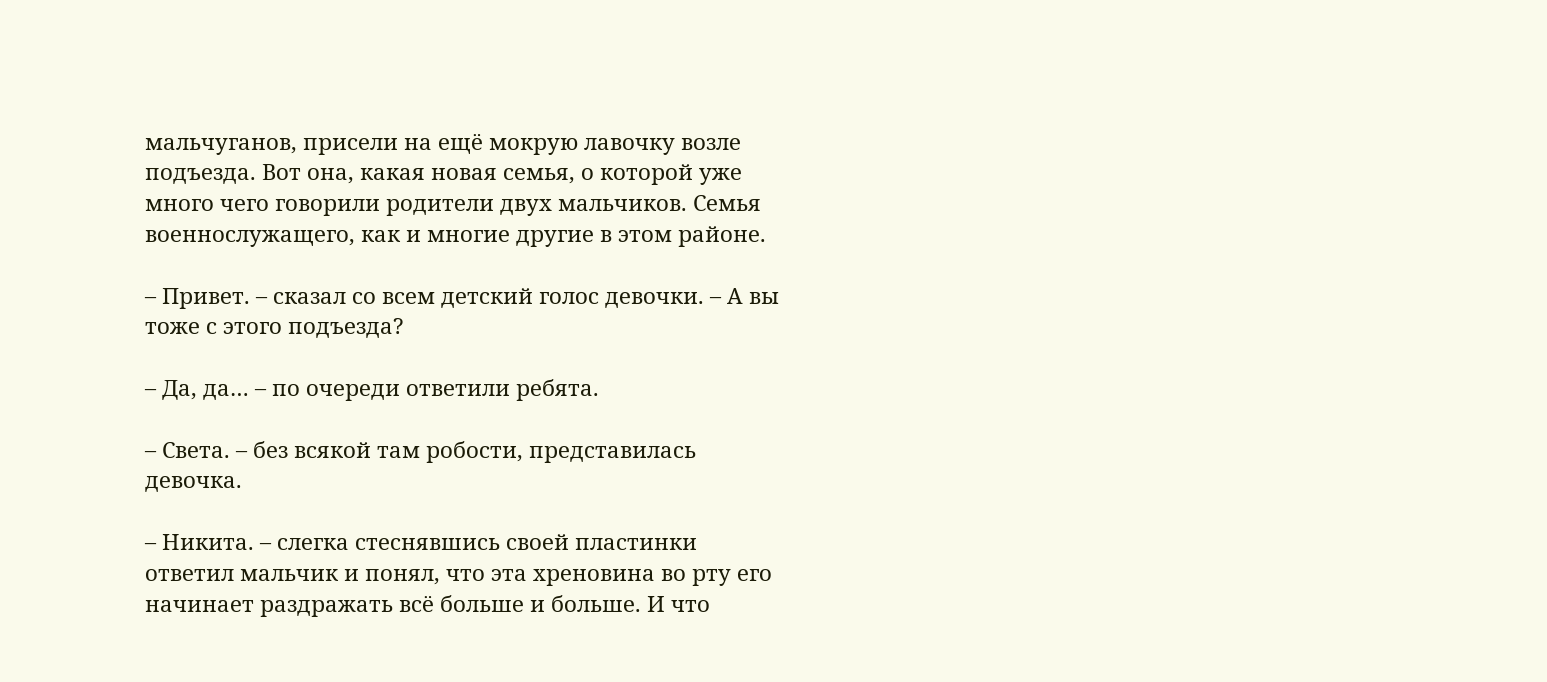мальчуганов, присели на ещё мокрую лавочку возле подъезда. Вот она, какая новая семья, о которой уже много чего говорили родители двух мальчиков. Семья военнослужащего, как и многие другие в этом районе.

– Привет. – сказал со всем детский голос девочки. – А вы тоже с этого подъезда?

– Да, да… – по очереди ответили ребята.

– Света. – без всякой там робости, представилась девочка.

– Никита. – слегка стеснявшись своей пластинки ответил мальчик и понял, что эта хреновина во рту его начинает раздражать всё больше и больше. И что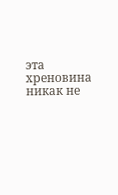эта хреновина никак не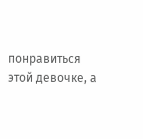понравиться этой девочке, а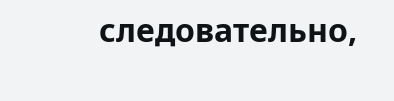следовательно,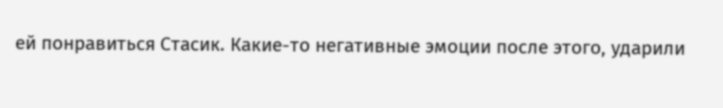ей понравиться Стасик. Какие-то негативные эмоции после этого, ударили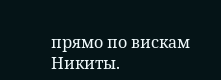прямо по вискам Никиты.